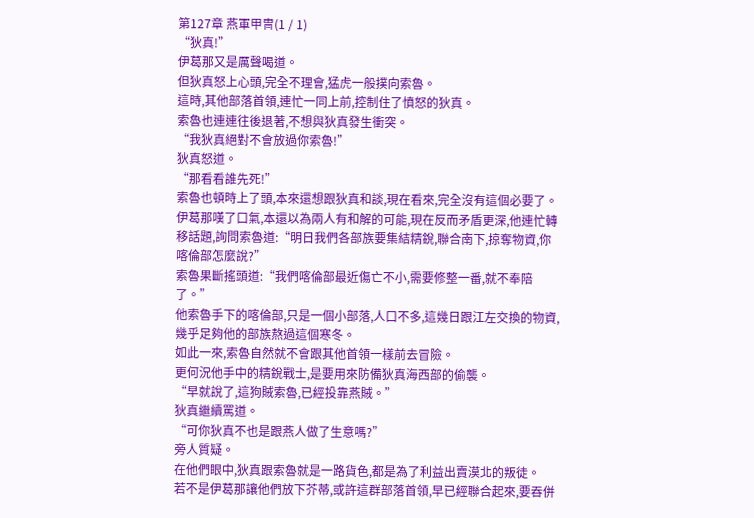第127章 燕軍甲冑(1 / 1)
“狄真!”
伊葛那又是厲聲喝道。
但狄真怒上心頭,完全不理會,猛虎一般撲向索魯。
這時,其他部落首領,連忙一同上前,控制住了憤怒的狄真。
索魯也連連往後退著,不想與狄真發生衝突。
“我狄真絕對不會放過你索魯!”
狄真怒道。
“那看看誰先死!”
索魯也頓時上了頭,本來還想跟狄真和談,現在看來,完全沒有這個必要了。
伊葛那嘆了口氣,本還以為兩人有和解的可能,現在反而矛盾更深,他連忙轉移話題,詢問索魯道:“明日我們各部族要集結精銳,聯合南下,掠奪物資,你喀倫部怎麼說?”
索魯果斷搖頭道:“我們喀倫部最近傷亡不小,需要修整一番,就不奉陪了。”
他索魯手下的喀倫部,只是一個小部落,人口不多,這幾日跟江左交換的物資,幾乎足夠他的部族熬過這個寒冬。
如此一來,索魯自然就不會跟其他首領一樣前去冒險。
更何況他手中的精銳戰士,是要用來防備狄真海西部的偷襲。
“早就說了,這狗賊索魯,已經投靠燕賊。”
狄真繼續罵道。
“可你狄真不也是跟燕人做了生意嗎?”
旁人質疑。
在他們眼中,狄真跟索魯就是一路貨色,都是為了利益出賣漠北的叛徒。
若不是伊葛那讓他們放下芥蒂,或許這群部落首領,早已經聯合起來,要吞併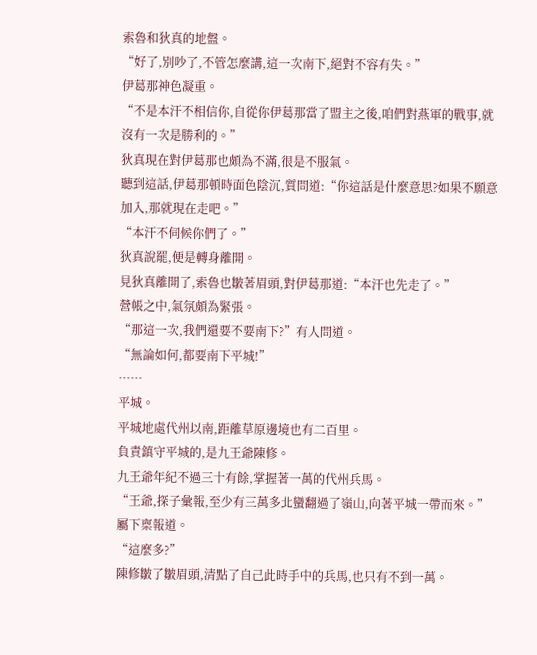索魯和狄真的地盤。
“好了,別吵了,不管怎麼講,這一次南下,絕對不容有失。”
伊葛那神色凝重。
“不是本汗不相信你,自從你伊葛那當了盟主之後,咱們對燕軍的戰事,就沒有一次是勝利的。”
狄真現在對伊葛那也頗為不滿,很是不服氣。
聽到這話,伊葛那頓時面色陰沉,質問道:“你這話是什麼意思?如果不願意加入,那就現在走吧。”
“本汗不伺候你們了。”
狄真說罷,便是轉身離開。
見狄真離開了,索魯也皺著眉頭,對伊葛那道:“本汗也先走了。”
營帳之中,氣氛頗為緊張。
“那這一次,我們還要不要南下?”有人問道。
“無論如何,都要南下平城!”
……
平城。
平城地處代州以南,距離草原邊境也有二百里。
負責鎮守平城的,是九王爺陳修。
九王爺年紀不過三十有餘,掌握著一萬的代州兵馬。
“王爺,探子彙報,至少有三萬多北蠻翻過了嶺山,向著平城一帶而來。”
屬下稟報道。
“這麼多?”
陳修皺了皺眉頭,清點了自己此時手中的兵馬,也只有不到一萬。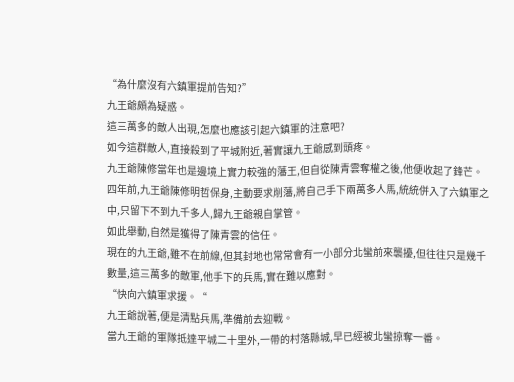“為什麼沒有六鎮軍提前告知?”
九王爺頗為疑惑。
這三萬多的敵人出現,怎麼也應該引起六鎮軍的注意吧?
如今這群敵人,直接殺到了平城附近,著實讓九王爺感到頭疼。
九王爺陳修當年也是邊境上實力較強的藩王,但自從陳青雲奪權之後,他便收起了鋒芒。
四年前,九王爺陳修明哲保身,主動要求削藩,將自己手下兩萬多人馬,統統併入了六鎮軍之中,只留下不到九千多人,歸九王爺親自掌管。
如此舉動,自然是獲得了陳青雲的信任。
現在的九王爺,雖不在前線,但其封地也常常會有一小部分北蠻前來襲擾,但往往只是幾千數量,這三萬多的敵軍,他手下的兵馬,實在難以應對。
“快向六鎮軍求援。“
九王爺說著,便是清點兵馬,準備前去迎戰。
當九王爺的軍隊抵達平城二十里外,一帶的村落縣城,早已經被北蠻掠奪一番。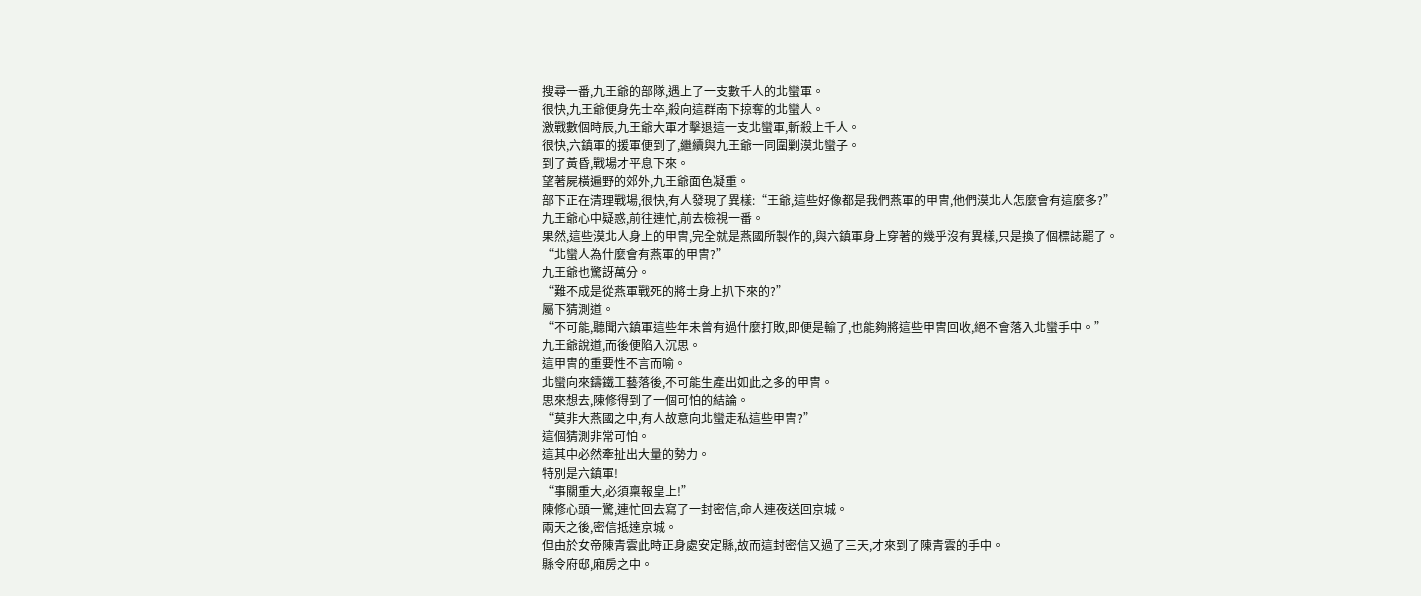搜尋一番,九王爺的部隊,遇上了一支數千人的北蠻軍。
很快,九王爺便身先士卒,殺向這群南下掠奪的北蠻人。
激戰數個時辰,九王爺大軍才擊退這一支北蠻軍,斬殺上千人。
很快,六鎮軍的援軍便到了,繼續與九王爺一同圍剿漠北蠻子。
到了黃昏,戰場才平息下來。
望著屍橫遍野的郊外,九王爺面色凝重。
部下正在清理戰場,很快,有人發現了異樣:“王爺,這些好像都是我們燕軍的甲冑,他們漠北人怎麼會有這麼多?”
九王爺心中疑惑,前往連忙,前去檢視一番。
果然,這些漠北人身上的甲冑,完全就是燕國所製作的,與六鎮軍身上穿著的幾乎沒有異樣,只是換了個標誌罷了。
“北蠻人為什麼會有燕軍的甲冑?”
九王爺也驚訝萬分。
“難不成是從燕軍戰死的將士身上扒下來的?”
屬下猜測道。
“不可能,聽聞六鎮軍這些年未曾有過什麼打敗,即便是輸了,也能夠將這些甲冑回收,絕不會落入北蠻手中。”
九王爺說道,而後便陷入沉思。
這甲冑的重要性不言而喻。
北蠻向來鑄鐵工藝落後,不可能生產出如此之多的甲冑。
思來想去,陳修得到了一個可怕的結論。
“莫非大燕國之中,有人故意向北蠻走私這些甲冑?”
這個猜測非常可怕。
這其中必然牽扯出大量的勢力。
特別是六鎮軍!
“事關重大,必須稟報皇上!”
陳修心頭一驚,連忙回去寫了一封密信,命人連夜送回京城。
兩天之後,密信抵達京城。
但由於女帝陳青雲此時正身處安定縣,故而這封密信又過了三天,才來到了陳青雲的手中。
縣令府邸,廂房之中。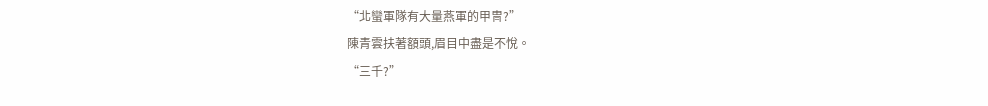“北蠻軍隊有大量燕軍的甲冑?”
陳青雲扶著額頭,眉目中盡是不悅。
“三千?”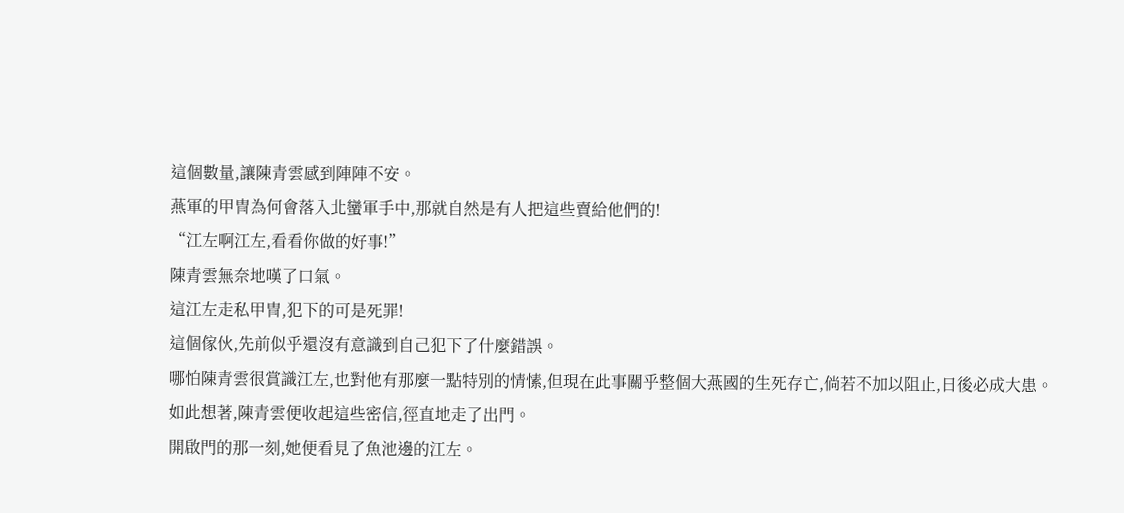這個數量,讓陳青雲感到陣陣不安。
燕軍的甲冑為何會落入北蠻軍手中,那就自然是有人把這些賣給他們的!
“江左啊江左,看看你做的好事!”
陳青雲無奈地嘆了口氣。
這江左走私甲冑,犯下的可是死罪!
這個傢伙,先前似乎還沒有意識到自己犯下了什麼錯誤。
哪怕陳青雲很賞識江左,也對他有那麼一點特別的情愫,但現在此事關乎整個大燕國的生死存亡,倘若不加以阻止,日後必成大患。
如此想著,陳青雲便收起這些密信,徑直地走了出門。
開啟門的那一刻,她便看見了魚池邊的江左。